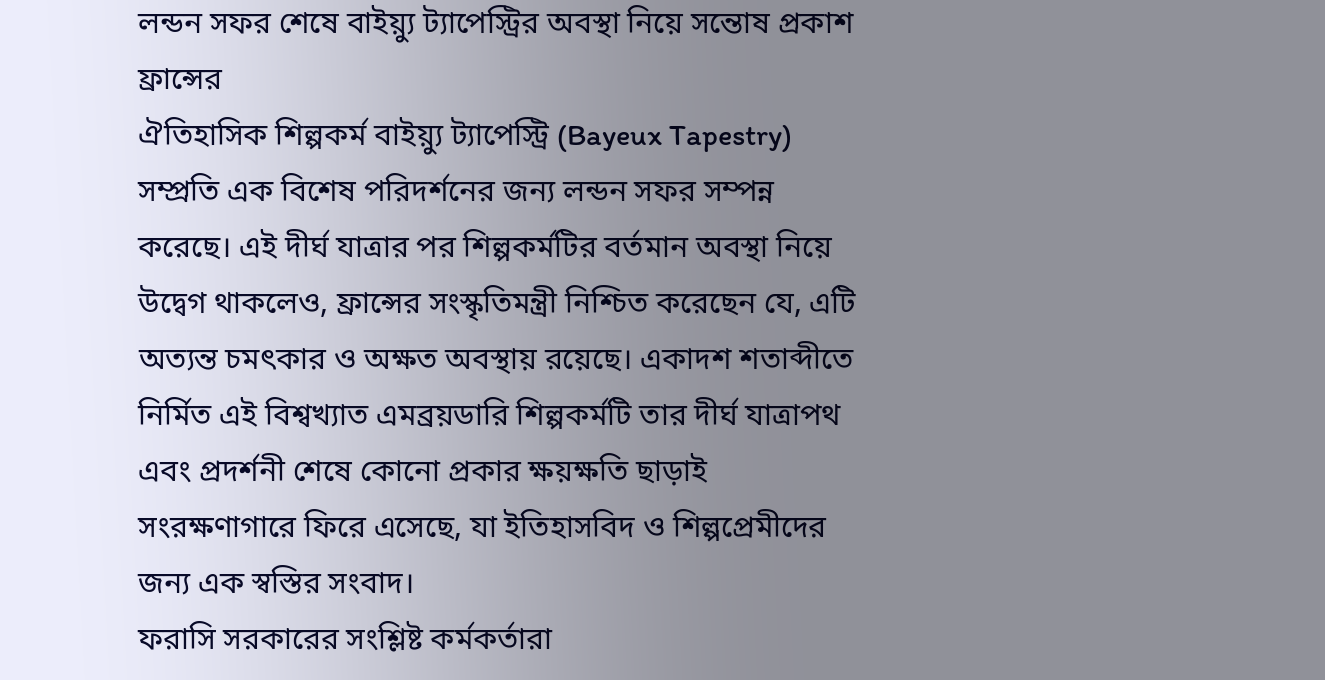লন্ডন সফর শেষে বাইয়্যু ট্যাপেস্ট্রির অবস্থা নিয়ে সন্তোষ প্রকাশ ফ্রান্সের
ঐতিহাসিক শিল্পকর্ম বাইয়্যু ট্যাপেস্ট্রি (Bayeux Tapestry) সম্প্রতি এক বিশেষ পরিদর্শনের জন্য লন্ডন সফর সম্পন্ন করেছে। এই দীর্ঘ যাত্রার পর শিল্পকর্মটির বর্তমান অবস্থা নিয়ে উদ্বেগ থাকলেও, ফ্রান্সের সংস্কৃতিমন্ত্রী নিশ্চিত করেছেন যে, এটি অত্যন্ত চমৎকার ও অক্ষত অবস্থায় রয়েছে। একাদশ শতাব্দীতে নির্মিত এই বিশ্বখ্যাত এমব্রয়ডারি শিল্পকর্মটি তার দীর্ঘ যাত্রাপথ এবং প্রদর্শনী শেষে কোনো প্রকার ক্ষয়ক্ষতি ছাড়াই সংরক্ষণাগারে ফিরে এসেছে, যা ইতিহাসবিদ ও শিল্পপ্রেমীদের জন্য এক স্বস্তির সংবাদ।
ফরাসি সরকারের সংশ্লিষ্ট কর্মকর্তারা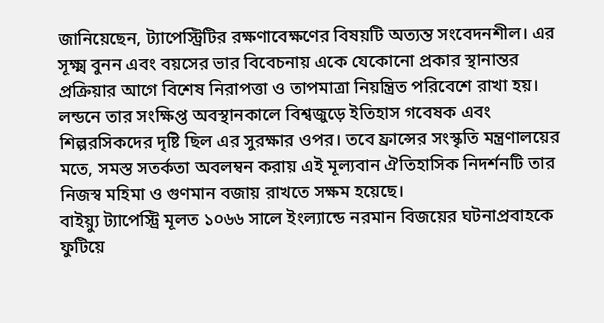জানিয়েছেন, ট্যাপেস্ট্রিটির রক্ষণাবেক্ষণের বিষয়টি অত্যন্ত সংবেদনশীল। এর সূক্ষ্ম বুনন এবং বয়সের ভার বিবেচনায় একে যেকোনো প্রকার স্থানান্তর প্রক্রিয়ার আগে বিশেষ নিরাপত্তা ও তাপমাত্রা নিয়ন্ত্রিত পরিবেশে রাখা হয়। লন্ডনে তার সংক্ষিপ্ত অবস্থানকালে বিশ্বজুড়ে ইতিহাস গবেষক এবং শিল্পরসিকদের দৃষ্টি ছিল এর সুরক্ষার ওপর। তবে ফ্রান্সের সংস্কৃতি মন্ত্রণালয়ের মতে, সমস্ত সতর্কতা অবলম্বন করায় এই মূল্যবান ঐতিহাসিক নিদর্শনটি তার নিজস্ব মহিমা ও গুণমান বজায় রাখতে সক্ষম হয়েছে।
বাইয়্যু ট্যাপেস্ট্রি মূলত ১০৬৬ সালে ইংল্যান্ডে নরমান বিজয়ের ঘটনাপ্রবাহকে ফুটিয়ে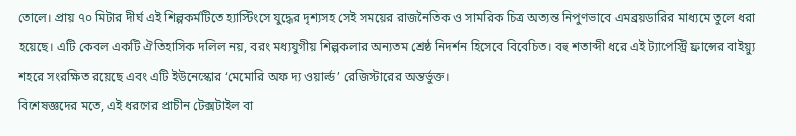তোলে। প্রায় ৭০ মিটার দীর্ঘ এই শিল্পকর্মটিতে হ্যাস্টিংসে যুদ্ধের দৃশ্যসহ সেই সময়ের রাজনৈতিক ও সামরিক চিত্র অত্যন্ত নিপুণভাবে এমব্রয়ডারির মাধ্যমে তুলে ধরা হয়েছে। এটি কেবল একটি ঐতিহাসিক দলিল নয়, বরং মধ্যযুগীয় শিল্পকলার অন্যতম শ্রেষ্ঠ নিদর্শন হিসেবে বিবেচিত। বহু শতাব্দী ধরে এই ট্যাপেস্ট্রি ফ্রান্সের বাইয়্যু শহরে সংরক্ষিত রয়েছে এবং এটি ইউনেস্কোর ‘মেমোরি অফ দ্য ওয়ার্ল্ড’ রেজিস্টারের অন্তর্ভুক্ত।
বিশেষজ্ঞদের মতে, এই ধরণের প্রাচীন টেক্সটাইল বা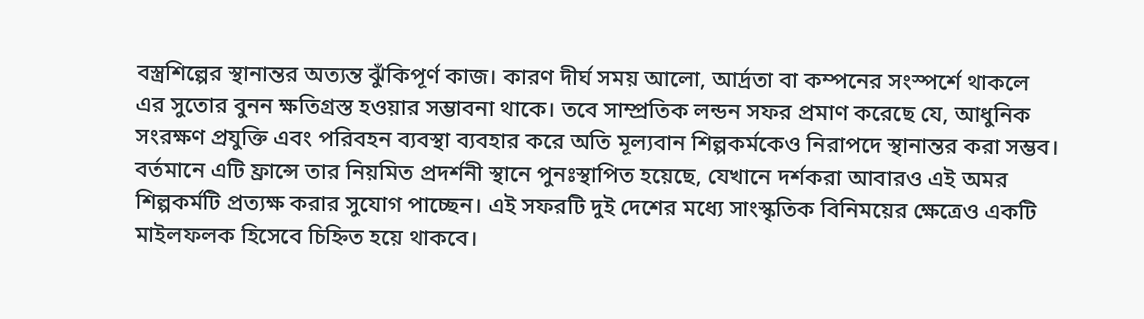বস্ত্রশিল্পের স্থানান্তর অত্যন্ত ঝুঁকিপূর্ণ কাজ। কারণ দীর্ঘ সময় আলো, আর্দ্রতা বা কম্পনের সংস্পর্শে থাকলে এর সুতোর বুনন ক্ষতিগ্রস্ত হওয়ার সম্ভাবনা থাকে। তবে সাম্প্রতিক লন্ডন সফর প্রমাণ করেছে যে, আধুনিক সংরক্ষণ প্রযুক্তি এবং পরিবহন ব্যবস্থা ব্যবহার করে অতি মূল্যবান শিল্পকর্মকেও নিরাপদে স্থানান্তর করা সম্ভব। বর্তমানে এটি ফ্রান্সে তার নিয়মিত প্রদর্শনী স্থানে পুনঃস্থাপিত হয়েছে, যেখানে দর্শকরা আবারও এই অমর শিল্পকর্মটি প্রত্যক্ষ করার সুযোগ পাচ্ছেন। এই সফরটি দুই দেশের মধ্যে সাংস্কৃতিক বিনিময়ের ক্ষেত্রেও একটি মাইলফলক হিসেবে চিহ্নিত হয়ে থাকবে।